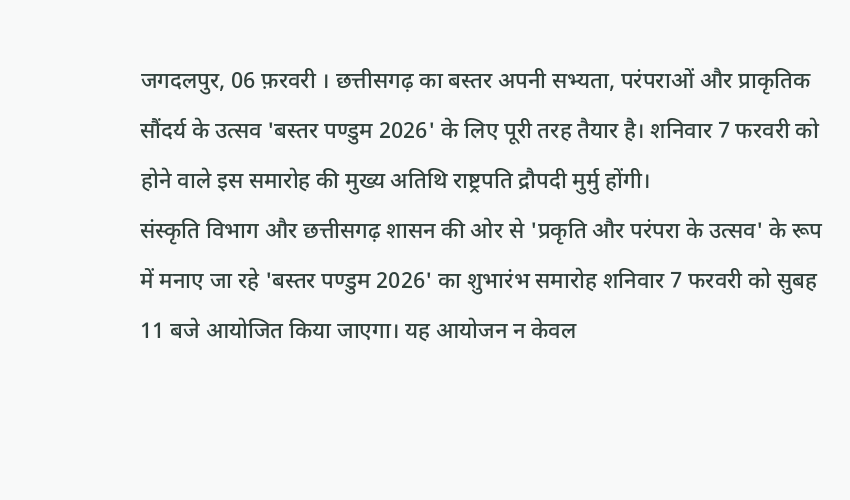जगदलपुर, 06 फ़रवरी । छत्तीसगढ़ का बस्तर अपनी सभ्यता, परंपराओं और प्राकृतिक सौंदर्य के उत्सव 'बस्तर पण्डुम 2026' के लिए पूरी तरह तैयार है। शनिवार 7 फरवरी को होने वाले इस समारोह की मुख्य अतिथि राष्ट्रपति द्रौपदी मुर्मु होंगी।
संस्कृति विभाग और छत्तीसगढ़ शासन की ओर से 'प्रकृति और परंपरा के उत्सव' के रूप में मनाए जा रहे 'बस्तर पण्डुम 2026' का शुभारंभ समारोह शनिवार 7 फरवरी को सुबह 11 बजे आयोजित किया जाएगा। यह आयोजन न केवल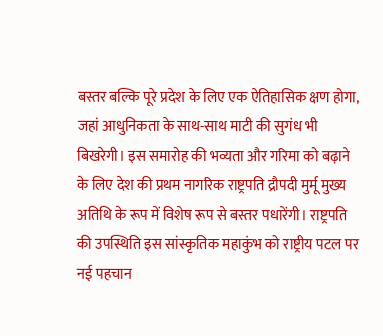बस्तर बल्कि पूरे प्रदेश के लिए एक ऐतिहासिक क्षण होगा, जहां आधुनिकता के साथ-साथ माटी की सुगंध भी बिखरेगी। इस समारोह की भव्यता और गरिमा को बढ़ाने के लिए देश की प्रथम नागरिक राष्ट्रपति द्रौपदी मुर्मू मुख्य अतिथि के रूप में विशेष रूप से बस्तर पधारेंगी। राष्ट्रपति की उपस्थिति इस सांस्कृतिक महाकुंभ को राष्ट्रीय पटल पर नई पहचान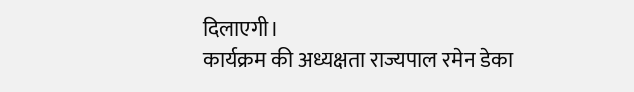दिलाएगी।
कार्यक्रम की अध्यक्षता राज्यपाल रमेन डेका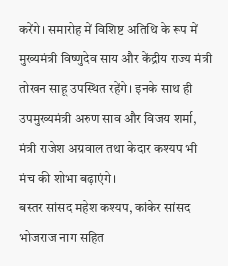करेंगे। समारोह में विशिष्ट अतिथि के रूप में मुख्यमंत्री विष्णुदेव साय और केंद्रीय राज्य मंत्री तोखन साहू उपस्थित रहेंगे। इनके साथ ही उपमुख्यमंत्री अरुण साव और विजय शर्मा, मंत्री राजेश अग्रवाल तथा केदार कश्यप भी मंच की शोभा बढ़ाएंगे।
बस्तर सांसद महेश कश्यप, कांकेर सांसद भोजराज नाग सहित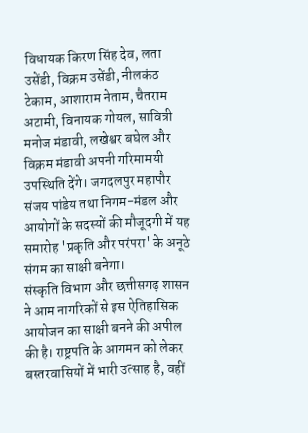विधायक किरण सिंह देव, लता उसेंडी, विक्रम उसेंडी, नीलकंठ टेकाम, आशाराम नेताम, चैतराम अटामी, विनायक गोयल, सावित्री मनोज मंडावी, लखेश्वर बघेल और विक्रम मंडावी अपनी गरिमामयी उपस्थिति देंगे। जगदलपुर महापौर संजय पांडेय तथा निगम-मंडल और आयोगों के सदस्यों की मौजूदगी में यह समारोह 'प्रकृति और परंपरा' के अनूठे संगम का साक्षी बनेगा।
संस्कृति विभाग और छत्तीसगढ़ शासन ने आम नागरिकों से इस ऐतिहासिक आयोजन का साक्षी बनने की अपील की है। राष्ट्रपति के आगमन को लेकर बस्तरवासियों में भारी उत्साह है, वहीं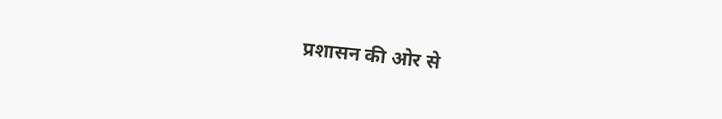प्रशासन की ओर से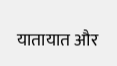यातायात और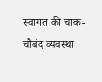स्वागत की चाक-चौबंद व्यवस्था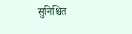सुनिश्चित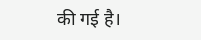की गई है।